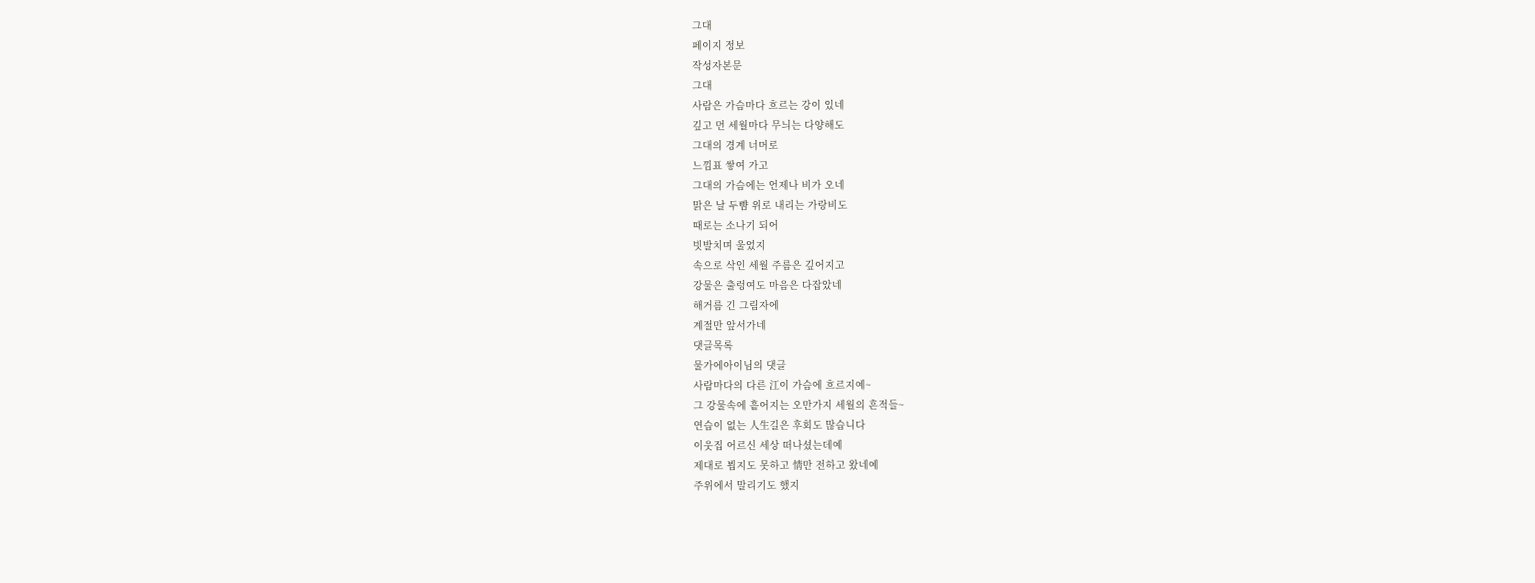그대
페이지 정보
작성자본문
그대
사람은 가슴마다 흐르는 강이 있네
깊고 먼 세월마다 무늬는 다양해도
그대의 경계 너머로
느낌표 쌓여 가고
그대의 가슴에는 언제나 비가 오네
맑은 날 두뺨 위로 내리는 가랑비도
때로는 소나기 되어
빗발치며 울었지
속으로 삭인 세월 주름은 깊어지고
강물은 출렁여도 마음은 다잡았네
해거름 긴 그림자에
계절만 앞서가네
댓글목록
물가에아이님의 댓글
사람마다의 다른 江이 가슴에 흐르지예~
그 강물속에 흩어지는 오만가지 세월의 흔적들~
연습이 없는 人生길은 후회도 많습니다
이웃집 어르신 세상 떠나셨는데예
제대로 뵙지도 못하고 情만 전하고 왔네예
주위에서 말리기도 했지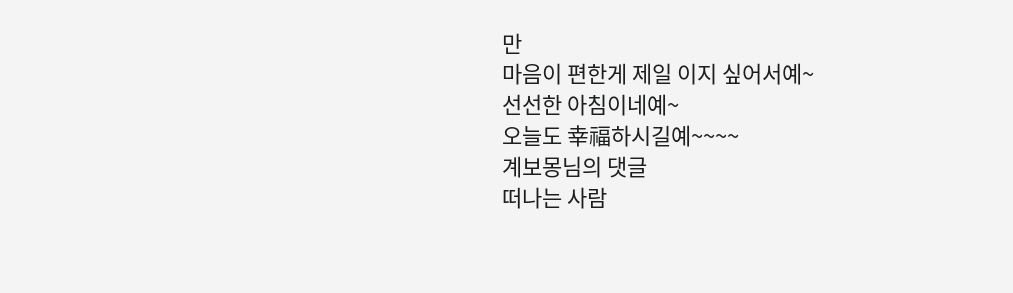만
마음이 편한게 제일 이지 싶어서예~
선선한 아침이네예~
오늘도 幸福하시길예~~~~
계보몽님의 댓글
떠나는 사람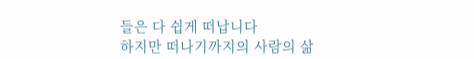들은 다 쉽게 떠납니다
하지만 떠나기까지의 사람의 삶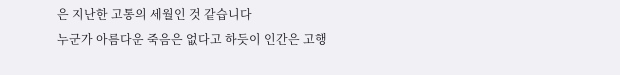은 지난한 고통의 세월인 것 같습니다
누군가 아름다운 죽음은 없다고 하듯이 인간은 고행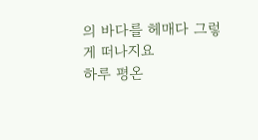의 바다를 헤매다 그렇게 떠나지요
하루 평온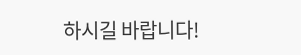하시길 바랍니다!